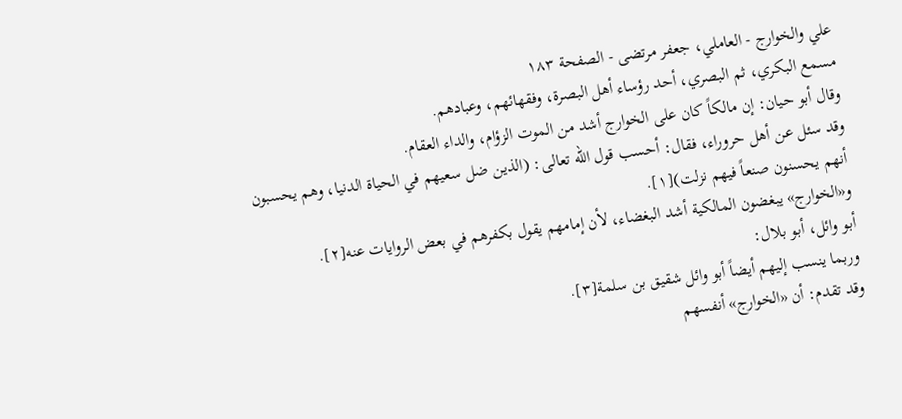علي والخوارج - العاملي، جعفر مرتضى - الصفحة ١٨٣
مسمع البكري، ثم البصري، أحد رؤساء أهل البصرة، وفقهائهم، وعبادهم.
وقال أبو حيان: إن مالكاً كان على الخوارج أشد من الموت الزؤام، والداء العقام.
وقد سئل عن أهل حروراء، فقال: أحسب قول الله تعالى: (الذين ضل سعيهم في الحياة الدنيا، وهم يحسبون أنهم يحسنون صنعاً فيهم نزلت)[١].
و«الخوارج» يبغضون المالكية أشد البغضاء، لأن إمامهم يقول بكفرهم في بعض الروايات عنه[٢].
أبو وائل، أبو بلال:
وربما ينسب إليهم أيضاً أبو وائل شقيق بن سلمة[٣].
وقد تقدم: أن «الخوارج» أنفسهم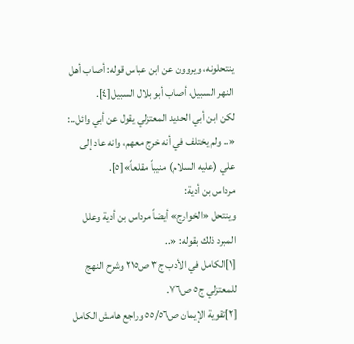ينتحلونه، ويروون عن ابن عباس قوله: أصاب أهل النهر السبيل، أصاب أبو بلال السبيل[٤].
لكن ابن أبي الحديد المعتزلي يقول عن أبي وائل..: «.. ولم يختلف في أنه خرج معهم، وانه عاد إلى علي (عليه السلام) منيباً مقلعاً»[٥].
مرداس بن أدية:
وينتحل «الخوارج» أيضاً مرداس بن أدية وعلل المبرد ذلك بقوله: «..
[١]الكامل في الأدب ج٣ ص٢١٥ وشرح النهج للمعتزلي ج٥ ص٧٦.
[٢]تقوية الإيمان ص٥٥/٥٦ وراجع هامش الكامل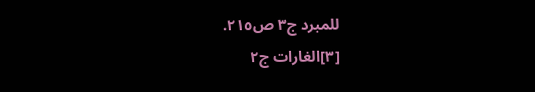للمبرد ج٣ ص٢١٥.
[٣]الغارات ج٢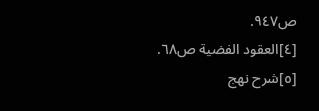ص٩٤٧.
[٤]العقود الفضية ص٦٨.
[٥]شرح نهج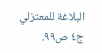البلاغة للمعتزلي ج٤ ص٩٩.